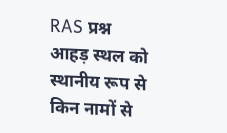RAS प्रश्न
आहड़ स्थल को स्थानीय रूप से किन नामों से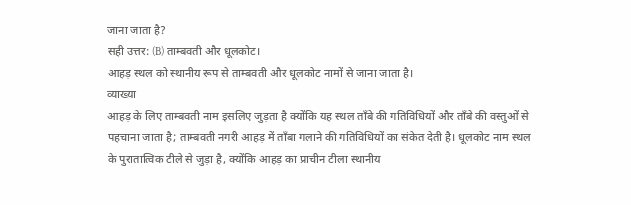जाना जाता है?
सही उत्तर: (B) ताम्बवती और धूलकोट।
आहड़ स्थल को स्थानीय रूप से ताम्बवती और धूलकोट नामों से जाना जाता है।
व्याख्या
आहड़ के लिए ताम्बवती नाम इसलिए जुड़ता है क्योंकि यह स्थल ताँबे की गतिविधियों और ताँबे की वस्तुओं से पहचाना जाता है; ताम्बवती नगरी आहड़ में ताँबा गलाने की गतिविधियों का संकेत देती है। धूलकोट नाम स्थल के पुरातात्विक टीले से जुड़ा है, क्योंकि आहड़ का प्राचीन टीला स्थानीय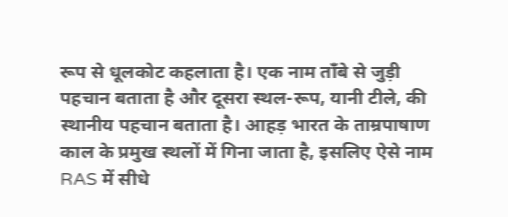रूप से धूलकोट कहलाता है। एक नाम ताँबे से जुड़ी पहचान बताता है और दूसरा स्थल-रूप, यानी टीले, की स्थानीय पहचान बताता है। आहड़ भारत के ताम्रपाषाण काल के प्रमुख स्थलों में गिना जाता है, इसलिए ऐसे नाम RAS में सीधे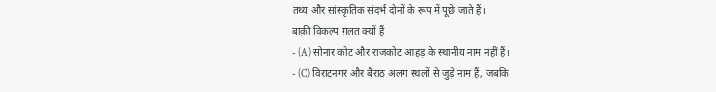तथ्य और सांस्कृतिक संदर्भ दोनों के रूप में पूछे जाते हैं।
बाक़ी विकल्प ग़लत क्यों हैं
- (A) सोनार कोट और राजकोट आहड़ के स्थानीय नाम नहीं हैं।
- (C) विराटनगर और बैराठ अलग स्थलों से जुड़े नाम हैं, जबकि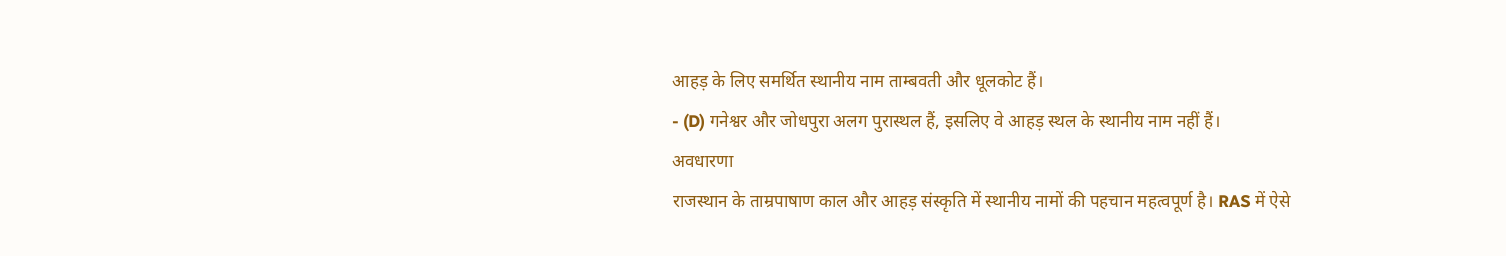आहड़ के लिए समर्थित स्थानीय नाम ताम्बवती और धूलकोट हैं।
- (D) गनेश्वर और जोधपुरा अलग पुरास्थल हैं, इसलिए वे आहड़ स्थल के स्थानीय नाम नहीं हैं।
अवधारणा
राजस्थान के ताम्रपाषाण काल और आहड़ संस्कृति में स्थानीय नामों की पहचान महत्वपूर्ण है। RAS में ऐसे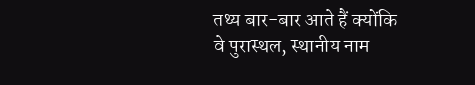तथ्य बार-बार आते हैं क्योंकि वे पुरास्थल, स्थानीय नाम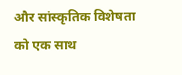और सांस्कृतिक विशेषता को एक साथ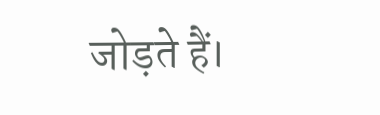जोड़ते हैं।